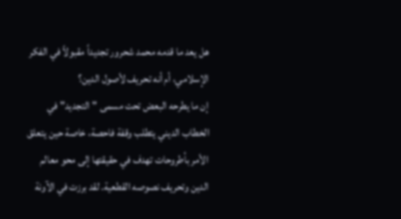هل يعد ما قدمه محمد شحرور تجديداً مقبولاً في الفكر الإسلامي، أم أنه تحريف لأصول الدين؟
إن ما يطرحه البعض تحت مسمى "التجديد" في الخطاب الديني يتطلب وقفة فاحصة، خاصة حين يتعلق الأمر بأطروحات تهدف في حقيقتها إلى محو معالم الدين وتحريف نصوصه القطعية. لقد برزت في الآونة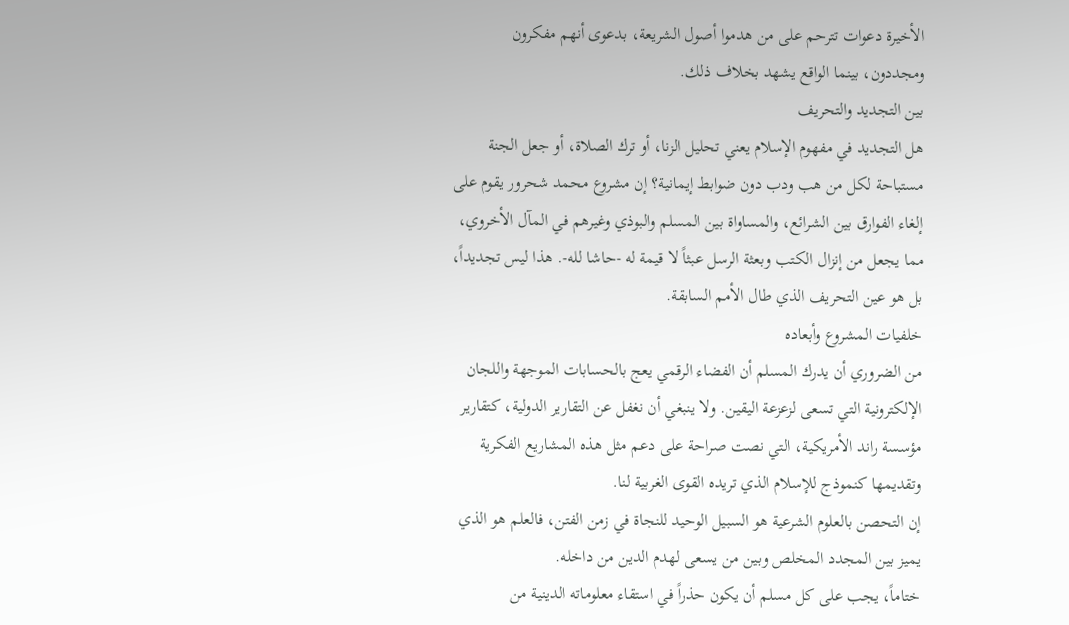الأخيرة دعوات تترحم على من هدموا أصول الشريعة، بدعوى أنهم مفكرون ومجددون، بينما الواقع يشهد بخلاف ذلك.
بين التجديد والتحريف
هل التجديد في مفهوم الإسلام يعني تحليل الزنا، أو ترك الصلاة، أو جعل الجنة مستباحة لكل من هب ودب دون ضوابط إيمانية؟ إن مشروع محمد شحرور يقوم على إلغاء الفوارق بين الشرائع، والمساواة بين المسلم والبوذي وغيرهم في المآل الأخروي، مما يجعل من إنزال الكتب وبعثة الرسل عبثاً لا قيمة له -حاشا لله-. هذا ليس تجديداً، بل هو عين التحريف الذي طال الأمم السابقة.
خلفيات المشروع وأبعاده
من الضروري أن يدرك المسلم أن الفضاء الرقمي يعج بالحسابات الموجهة واللجان الإلكترونية التي تسعى لزعزعة اليقين. ولا ينبغي أن نغفل عن التقارير الدولية، كتقارير مؤسسة راند الأمريكية، التي نصت صراحة على دعم مثل هذه المشاريع الفكرية وتقديمها كنموذج للإسلام الذي تريده القوى الغربية لنا.
إن التحصن بالعلوم الشرعية هو السبيل الوحيد للنجاة في زمن الفتن، فالعلم هو الذي يميز بين المجدد المخلص وبين من يسعى لهدم الدين من داخله.
ختاماً، يجب على كل مسلم أن يكون حذراً في استقاء معلوماته الدينية من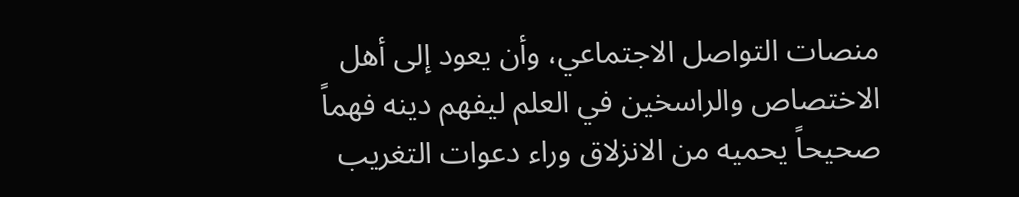منصات التواصل الاجتماعي، وأن يعود إلى أهل الاختصاص والراسخين في العلم ليفهم دينه فهماً صحيحاً يحميه من الانزلاق وراء دعوات التغريب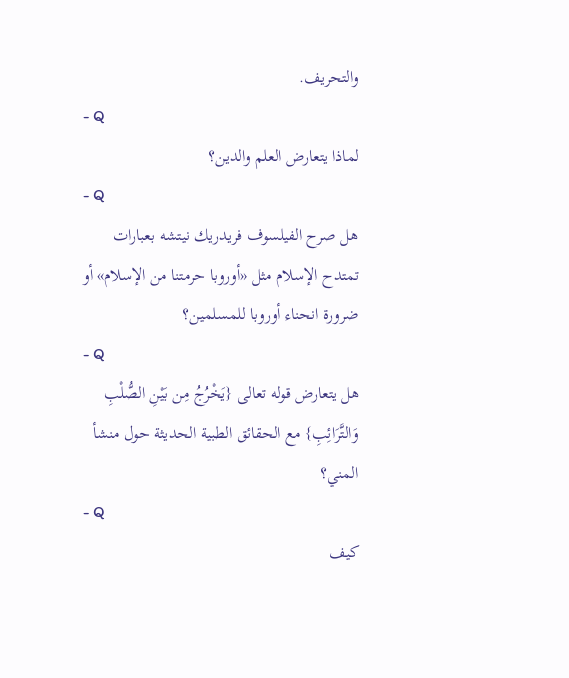والتحريف.
- Q
لماذا يتعارض العلم والدين؟
- Q
هل صرح الفيلسوف فريدريك نيتشه بعبارات تمتدح الإسلام مثل «أوروبا حرمتنا من الإسلام» أو ضرورة انحناء أوروبا للمسلمين؟
- Q
هل يتعارض قوله تعالى {يَخْرُجُ مِن بَيْنِ الصُّلْبِ وَالتَّرَائِبِ} مع الحقائق الطبية الحديثة حول منشأ المني؟
- Q
كيف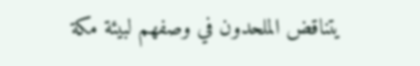يتناقض الملحدون في وصفهم لبيئة مكة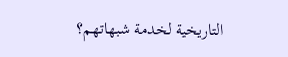التاريخية لخدمة شبهاتهم؟